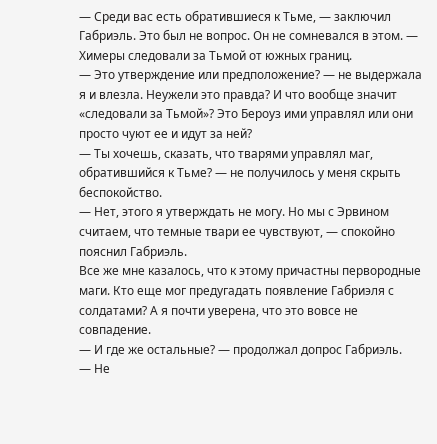— Среди вас есть обратившиеся к Тьме, — заключил Габриэль. Это был не вопрос. Он не сомневался в этом. — Химеры следовали за Тьмой от южных границ.
— Это утверждение или предположение? — не выдержала я и влезла. Неужели это правда? И что вообще значит «следовали за Тьмой»? Это Бероуз ими управлял или они просто чуют ее и идут за ней?
— Ты хочешь, сказать, что тварями управлял маг, обратившийся к Тьме? — не получилось у меня скрыть беспокойство.
— Нет, этого я утверждать не могу. Но мы с Эрвином считаем, что темные твари ее чувствуют, — спокойно пояснил Габриэль.
Все же мне казалось, что к этому причастны первородные маги. Кто еще мог предугадать появление Габриэля с солдатами? А я почти уверена, что это вовсе не совпадение.
— И где же остальные? — продолжал допрос Габриэль.
— Не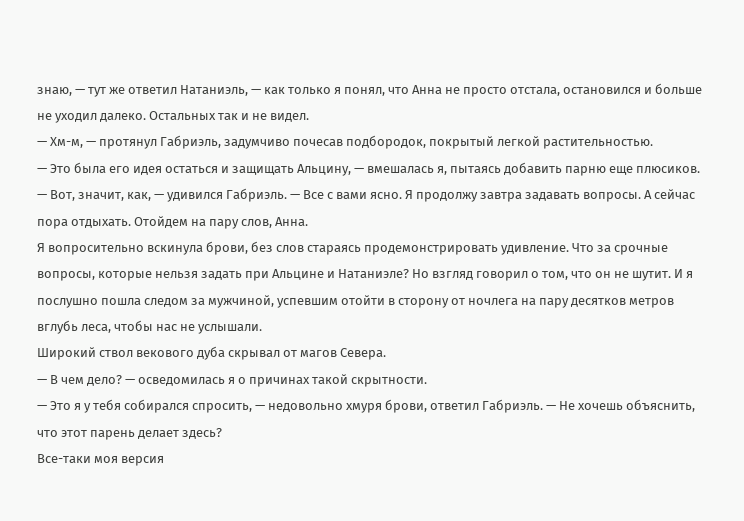знаю, — тут же ответил Натаниэль, — как только я понял, что Анна не просто отстала, остановился и больше не уходил далеко. Остальных так и не видел.
— Хм-м, — протянул Габриэль, задумчиво почесав подбородок, покрытый легкой растительностью.
— Это была его идея остаться и защищать Альцину, — вмешалась я, пытаясь добавить парню еще плюсиков.
— Вот, значит, как, — удивился Габриэль. — Все с вами ясно. Я продолжу завтра задавать вопросы. А сейчас пора отдыхать. Отойдем на пару слов, Анна.
Я вопросительно вскинула брови, без слов стараясь продемонстрировать удивление. Что за срочные вопросы, которые нельзя задать при Альцине и Натаниэле? Но взгляд говорил о том, что он не шутит. И я послушно пошла следом за мужчиной, успевшим отойти в сторону от ночлега на пару десятков метров вглубь леса, чтобы нас не услышали.
Широкий ствол векового дуба скрывал от магов Севера.
— В чем дело? — осведомилась я о причинах такой скрытности.
— Это я у тебя собирался спросить, — недовольно хмуря брови, ответил Габриэль. — Не хочешь объяснить, что этот парень делает здесь?
Все-таки моя версия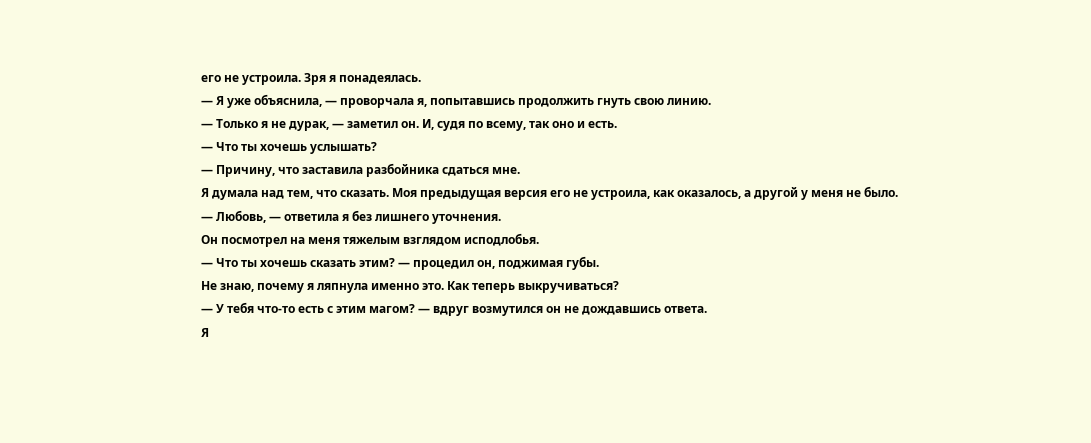его не устроила. Зря я понадеялась.
— Я уже объяснила, — проворчала я, попытавшись продолжить гнуть свою линию.
— Только я не дурак, — заметил он. И, судя по всему, так оно и есть.
— Что ты хочешь услышать?
— Причину, что заставила разбойника сдаться мне.
Я думала над тем, что сказать. Моя предыдущая версия его не устроила, как оказалось, а другой у меня не было.
— Любовь, — ответила я без лишнего уточнения.
Он посмотрел на меня тяжелым взглядом исподлобья.
— Что ты хочешь сказать этим? — процедил он, поджимая губы.
Не знаю, почему я ляпнула именно это. Как теперь выкручиваться?
— У тебя что-то есть с этим магом? — вдруг возмутился он не дождавшись ответа.
Я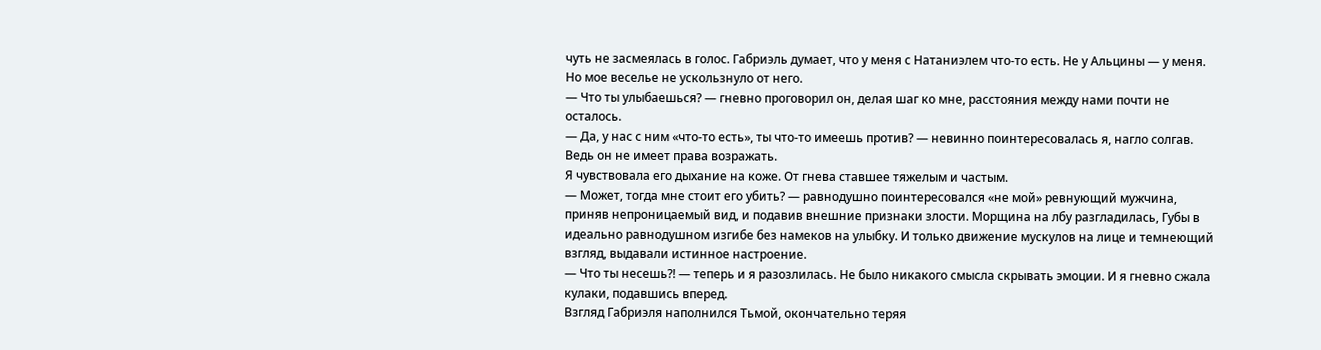чуть не засмеялась в голос. Габриэль думает, что у меня с Натаниэлем что-то есть. Не у Альцины — у меня. Но мое веселье не ускользнуло от него.
— Что ты улыбаешься? — гневно проговорил он, делая шаг ко мне, расстояния между нами почти не осталось.
— Да, у нас с ним «что-то есть», ты что-то имеешь против? — невинно поинтересовалась я, нагло солгав. Ведь он не имеет права возражать.
Я чувствовала его дыхание на коже. От гнева ставшее тяжелым и частым.
— Может, тогда мне стоит его убить? — равнодушно поинтересовался «не мой» ревнующий мужчина, приняв непроницаемый вид, и подавив внешние признаки злости. Морщина на лбу разгладилась, Губы в идеально равнодушном изгибе без намеков на улыбку. И только движение мускулов на лице и темнеющий взгляд, выдавали истинное настроение.
— Что ты несешь?! — теперь и я разозлилась. Не было никакого смысла скрывать эмоции. И я гневно сжала кулаки, подавшись вперед.
Взгляд Габриэля наполнился Тьмой, окончательно теряя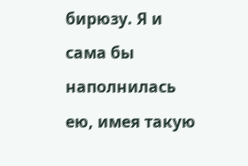бирюзу. Я и сама бы наполнилась ею, имея такую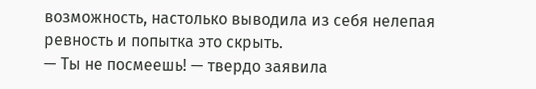возможность, настолько выводила из себя нелепая ревность и попытка это скрыть.
— Ты не посмеешь! — твердо заявила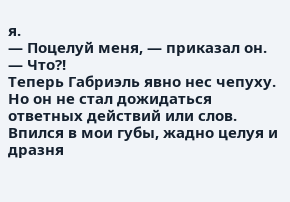я.
— Поцелуй меня, — приказал он.
— Что?!
Теперь Габриэль явно нес чепуху.
Но он не стал дожидаться ответных действий или слов. Впился в мои губы, жадно целуя и дразня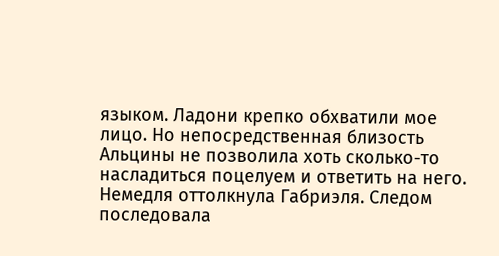языком. Ладони крепко обхватили мое лицо. Но непосредственная близость Альцины не позволила хоть сколько-то насладиться поцелуем и ответить на него. Немедля оттолкнула Габриэля. Следом последовала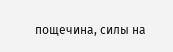пощечина, силы на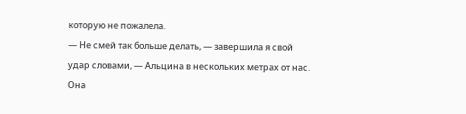которую не пожалела.
— Не смей так больше делать, — завершила я свой удар словами, — Альцина в нескольких метрах от нас. Она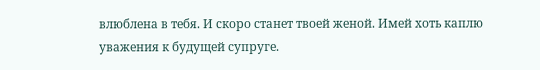влюблена в тебя. И скоро станет твоей женой. Имей хоть каплю уважения к будущей супруге.